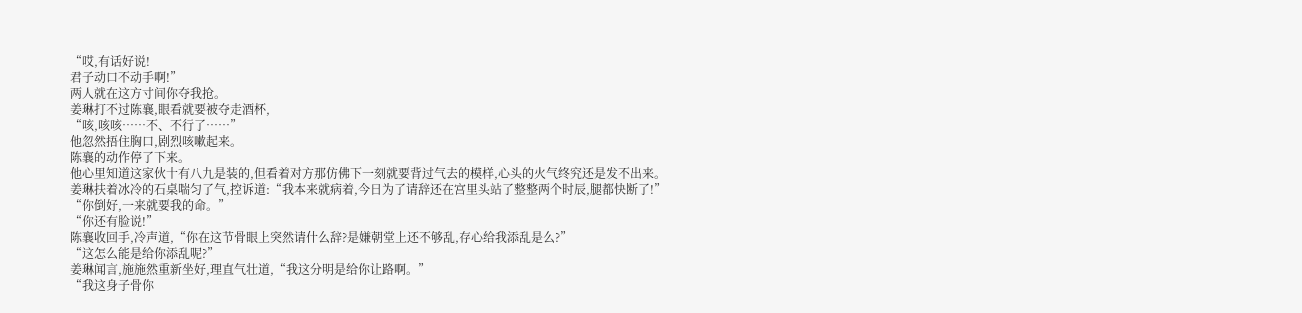“哎,有话好说!
君子动口不动手啊!”
两人就在这方寸间你夺我抢。
姜琳打不过陈襄,眼看就要被夺走酒杯,
“咳,咳咳……不、不行了……”
他忽然捂住胸口,剧烈咳嗽起来。
陈襄的动作停了下来。
他心里知道这家伙十有八九是装的,但看着对方那仿佛下一刻就要背过气去的模样,心头的火气终究还是发不出来。
姜琳扶着冰冷的石桌喘匀了气,控诉道:“我本来就病着,今日为了请辞还在宫里头站了整整两个时辰,腿都快断了!”
“你倒好,一来就要我的命。”
“你还有脸说!”
陈襄收回手,冷声道,“你在这节骨眼上突然请什么辞?是嫌朝堂上还不够乱,存心给我添乱是么?”
“这怎么能是给你添乱呢?”
姜琳闻言,施施然重新坐好,理直气壮道,“我这分明是给你让路啊。”
“我这身子骨你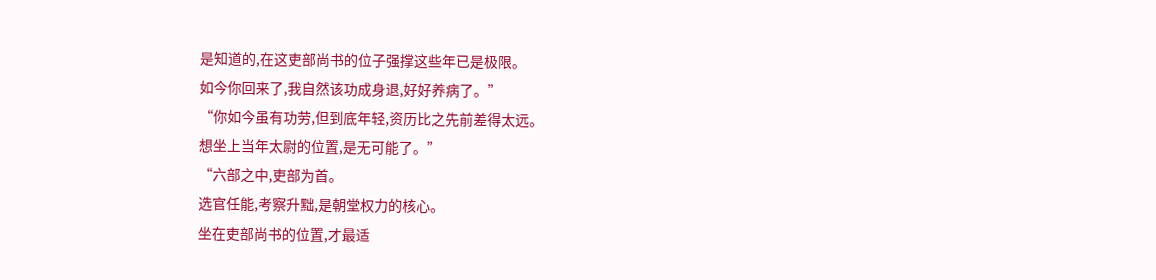是知道的,在这吏部尚书的位子强撑这些年已是极限。
如今你回来了,我自然该功成身退,好好养病了。”
“你如今虽有功劳,但到底年轻,资历比之先前差得太远。
想坐上当年太尉的位置,是无可能了。”
“六部之中,吏部为首。
选官任能,考察升黜,是朝堂权力的核心。
坐在吏部尚书的位置,才最适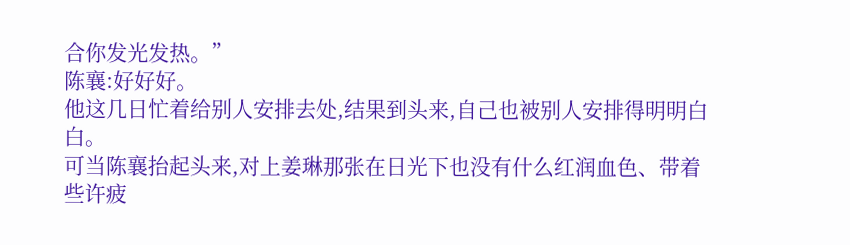合你发光发热。”
陈襄:好好好。
他这几日忙着给别人安排去处,结果到头来,自己也被别人安排得明明白白。
可当陈襄抬起头来,对上姜琳那张在日光下也没有什么红润血色、带着些许疲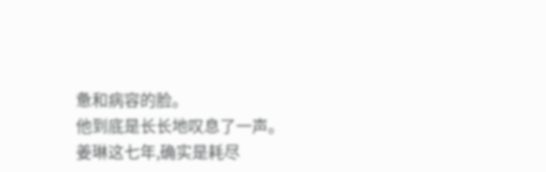惫和病容的脸。
他到底是长长地叹息了一声。
姜琳这七年,确实是耗尽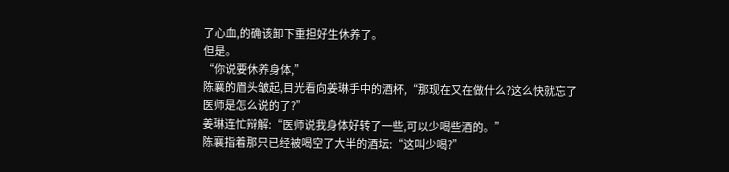了心血,的确该卸下重担好生休养了。
但是。
“你说要休养身体,”
陈襄的眉头皱起,目光看向姜琳手中的酒杯,“那现在又在做什么?这么快就忘了医师是怎么说的了?”
姜琳连忙辩解:“医师说我身体好转了一些,可以少喝些酒的。”
陈襄指着那只已经被喝空了大半的酒坛:“这叫少喝?”